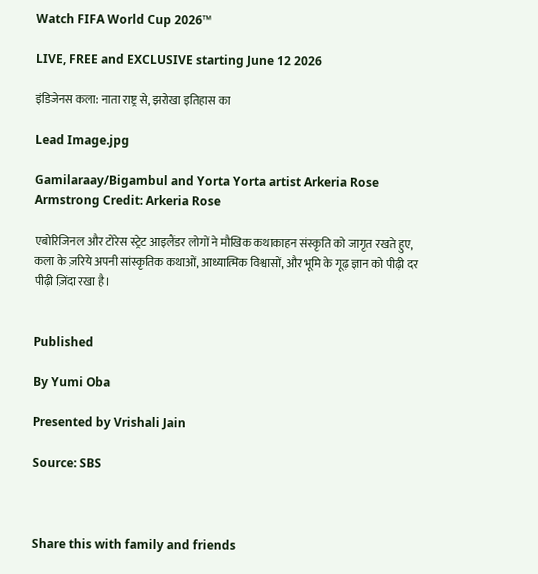Watch FIFA World Cup 2026™

LIVE, FREE and EXCLUSIVE starting June 12 2026

इंडिजेनस कला: नाता राष्ट्र से, झरोखा इतिहास का

Lead Image.jpg

Gamilaraay/Bigambul and Yorta Yorta artist Arkeria Rose Armstrong Credit: Arkeria Rose

एबोरिजिनल और टोरेस स्ट्रेट आइलैंडर लोगों ने मौखिक कथाकाहन संस्कृति को जागृत रखते हुए, कला के ज़रिये अपनी सांस्कृतिक कथाओं, आध्यात्मिक विश्वासों, और भूमि के गूढ़ ज्ञान को पीढ़ी दर पीढ़ी ज़िंदा रखा है।


Published

By Yumi Oba

Presented by Vrishali Jain

Source: SBS



Share this with family and friends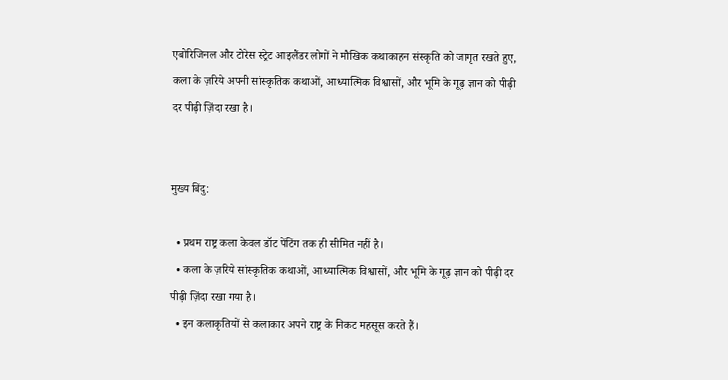एबोरिजिनल और टोरेस स्ट्रेट आइलैंडर लोगों ने मौखिक कथाकाहन संस्कृति को जागृत रखते हुए, कला के ज़रिये अपनी सांस्कृतिक कथाओं, आध्यात्मिक विश्वासों, और भूमि के गूढ़ ज्ञान को पीढ़ी दर पीढ़ी ज़िंदा रखा है।


मुख्य बिंदु:

  • प्रथम राष्ट्र कला केवल डॉट पेंटिंग तक ही सीमित नहीं है।
  • कला के ज़रिये सांस्कृतिक कथाओं, आध्यात्मिक विश्वासों, और भूमि के गूढ़ ज्ञान को पीढ़ी दर पीढ़ी ज़िंदा रखा गया है।
  • इन कलाकृतियों से कलाकार अपने राष्ट्र के निकट महसूस करते हैं।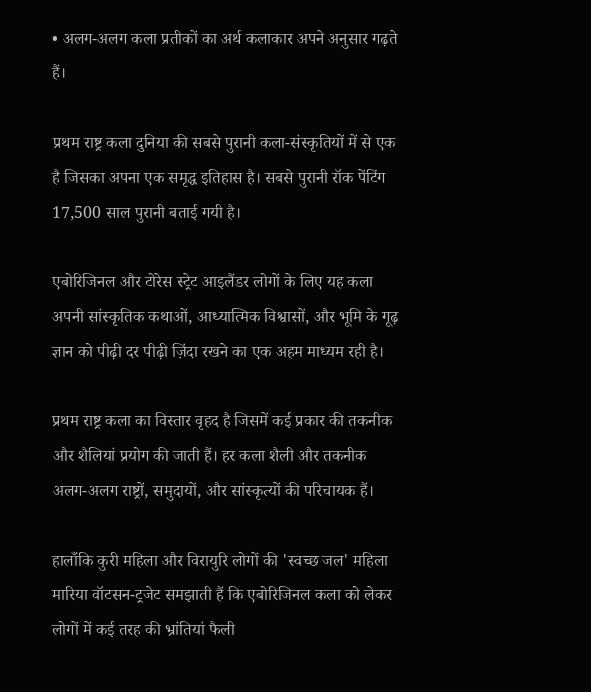• अलग-अलग कला प्रतीकों का अर्थ कलाकार अपने अनुसार गढ़ते हैं।

प्रथम राष्ट्र कला दुनिया की सबसे पुरानी कला-संस्कृतियों में से एक है जिसका अपना एक समृद्ध इतिहास है। सबसे पुरानी रॉक पेंटिंग 17,500 साल पुरानी बताई गयी है।

एबोरिजिनल और टोरेस स्ट्रेट आइलैंडर लोगों के लिए यह कला अपनी सांस्कृतिक कथाओं, आध्यात्मिक विश्वासों, और भूमि के गूढ़ ज्ञान को पीढ़ी दर पीढ़ी ज़िंदा रखने का एक अहम माध्यम रही है।

प्रथम राष्ट्र कला का विस्तार वृहद है जिसमें कई प्रकार की तकनीक और शैलियां प्रयोग की जाती हैं। हर कला शैली और तकनीक अलग-अलग राष्ट्रों, समुदायों, और सांस्कृत्यों की परिचायक हैं।

हालाँकि कुरी महिला और विरायुरि लोगों की 'स्वच्छ जल' महिला मारिया वॉटसन-ट्रजेट समझाती हैं कि एबोरिजिनल कला को लेकर लोगों में कई तरह की भ्रांतियां फैली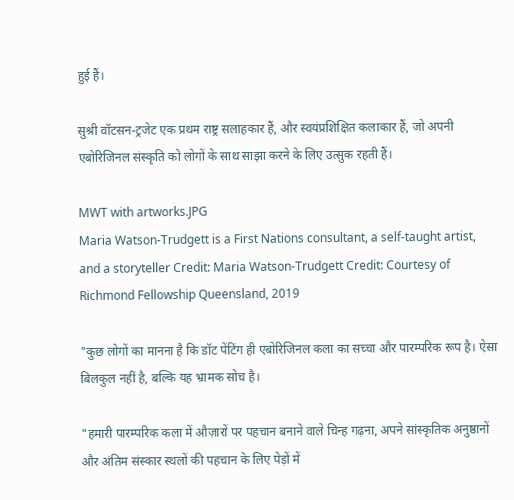हुई हैं।

सुश्री वॉटसन-ट्रजेट एक प्रथम राष्ट्र सलाहकार हैं, और स्वयंप्रशिक्षित कलाकार हैं, जो अपनी एबोरिजिनल संस्कृति को लोगों के साथ साझा करने के लिए उत्सुक रहती हैं।

MWT with artworks.JPG
Maria Watson-Trudgett is a First Nations consultant, a self-taught artist, and a storyteller Credit: Maria Watson-Trudgett Credit: Courtesy of Richmond Fellowship Queensland, 2019

"कुछ लोगों का मानना है कि डॉट पेंटिंग ही एबोरिजिनल कला का सच्चा और पारम्परिक रूप है। ऐसा बिलकुल नहीं है, बल्कि यह भ्रामक सोच है।

"हमारी पारम्परिक कला में औज़ारों पर पहचान बनाने वाले चिन्ह गढ़ना, अपने सांस्कृतिक अनुष्ठानों और अंतिम संस्कार स्थलों की पहचान के लिए पेड़ों में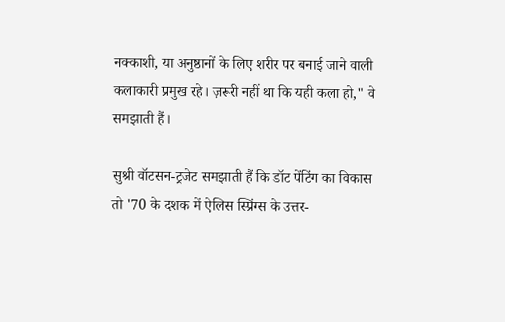नक्काशी, या अनुष्ठानों के लिए शरीर पर बनाई जाने वाली कलाकारी प्रमुख रहे। ज़रूरी नहीं था कि यही कला हो," वे समझाती हैं।

सुश्री वॉटसन-ट्रजेट समझाती हैं कि डॉट पेंटिंग का विकास तो '70 के दशक में ऐलिस स्प्रिंग्स के उत्तर-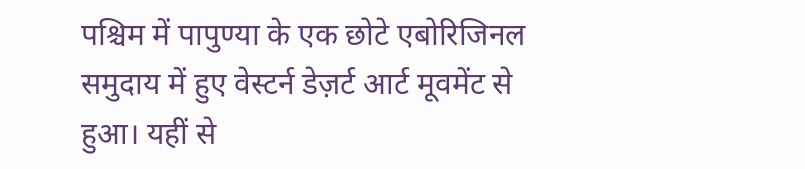पश्चिम में पापुण्या के एक छोटे एबोरिजिनल समुदाय में हुए वेस्टर्न डेज़र्ट आर्ट मूवमेंट से हुआ। यहीं से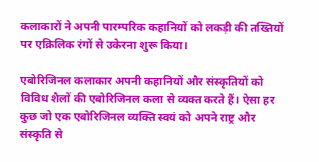कलाकारों ने अपनी पारम्परिक कहानियों को लकड़ी की तख्तियों पर एक्रिलिक रंगों से उकेरना शुरू किया।

एबोरिजिनल कलाकार अपनी कहानियों और संस्कृतियों को विविध शैलों की एबोरिजिनल कला से व्यक्त करते हैं। ऐसा हर कुछ जो एक एबोरिजिनल व्यक्ति स्वयं को अपने राष्ट्र और संस्कृति से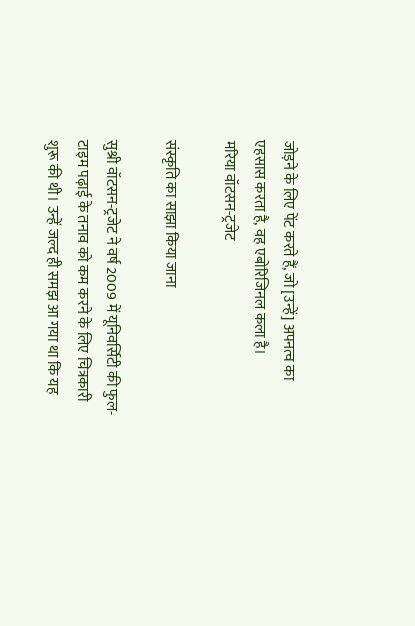जोड़ने के लिए पेंट करते हैं, जो [उन्हें] अपनत्व का एहसास करता है, वह एबोरिजिनल कला है।
मरिया वॉटसन-ट्रजेट

संस्कृति का साझा किया जाना

सुश्री वॉटसन-ट्रजेट ने वर्ष 2009 में यूनिवर्सिटी की फुल-टाइम पढ़ाई के तनाव को कम करने के लिए चित्रकारी शुरू की थी। उन्हें जल्द ही समझ आ गया था कि यह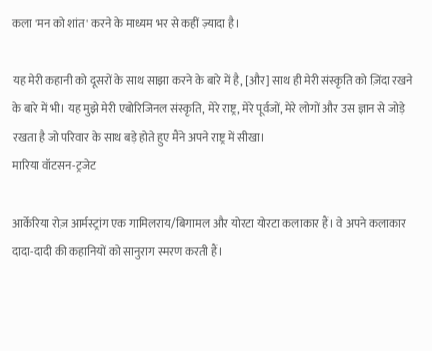कला 'मन को शांत' करने के माध्यम भर से कहीं ज़्यादा है।

यह मेरी कहानी को दूसरों के साथ साझा करने के बारे में है, [और] साथ ही मेरी संस्कृति को ज़िंदा रखने के बारे में भी। यह मुझे मेरी एबोरिजिनल संस्कृति, मेरे राष्ट्र, मेरे पूर्वजों, मेरे लोगों और उस ज्ञान से जोड़े रखता है जो परिवार के साथ बड़े होते हुए मैंने अपने राष्ट्र में सीखा।
मारिया वॉटसन-ट्रजेट

आर्केरिया रोज़ आर्मस्ट्रांग एक गामिलराय/बिगामल और योरटा योरटा कलाकार हैं। वे अपने कलाकार दादा-दादी की कहानियों को सानुराग स्मरण करती हैं।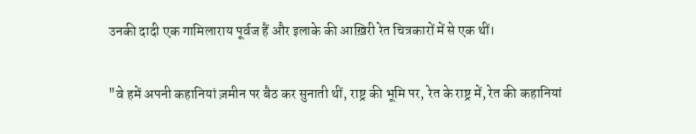उनकी दादी एक गामिलाराय पूर्वज हैं और इलाके की आख़िरी रेत चित्रकारों में से एक थीं।

"वे हमें अपनी कहानियां ज़मीन पर बैठ कर सुनाती थीं, राष्ट्र की भूमि पर, रेत के राष्ट्र में, रेत की कहानियां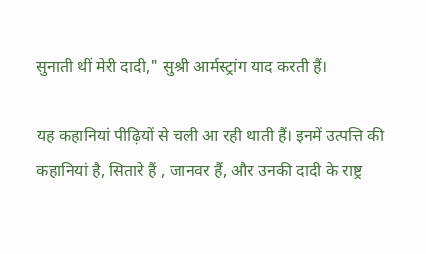सुनाती थीं मेरी दादी," सुश्री आर्मस्ट्रांग याद करती हैं।

यह कहानियां पीढ़ियों से चली आ रही थाती हैं। इनमें उत्पत्ति की कहानियां है, सितारे हैं , जानवर हैं, और उनकी दादी के राष्ट्र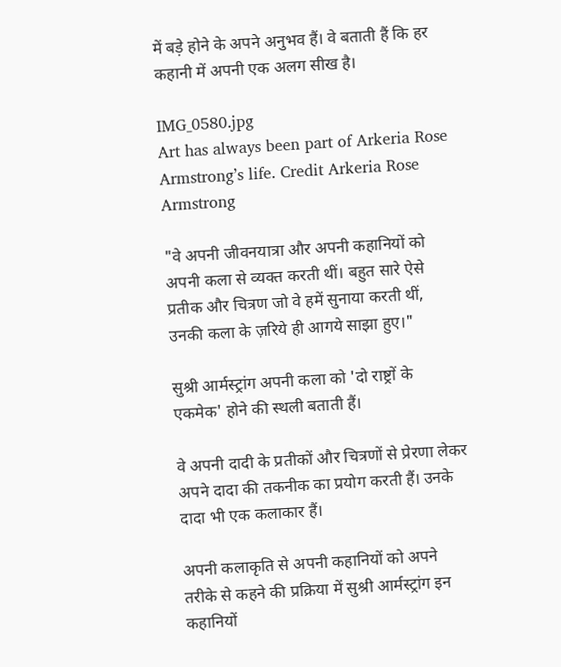में बड़े होने के अपने अनुभव हैं। वे बताती हैं कि हर कहानी में अपनी एक अलग सीख है।

IMG_0580.jpg
Art has always been part of Arkeria Rose Armstrong’s life. Credit Arkeria Rose Armstrong

"वे अपनी जीवनयात्रा और अपनी कहानियों को अपनी कला से व्यक्त करती थीं। बहुत सारे ऐसे प्रतीक और चित्रण जो वे हमें सुनाया करती थीं, उनकी कला के ज़रिये ही आगये साझा हुए।"

सुश्री आर्मस्ट्रांग अपनी कला को 'दो राष्ट्रों के एकमेक' होने की स्थली बताती हैं।

वे अपनी दादी के प्रतीकों और चित्रणों से प्रेरणा लेकर अपने दादा की तकनीक का प्रयोग करती हैं। उनके दादा भी एक कलाकार हैं।

अपनी कलाकृति से अपनी कहानियों को अपने तरीके से कहने की प्रक्रिया में सुश्री आर्मस्ट्रांग इन कहानियों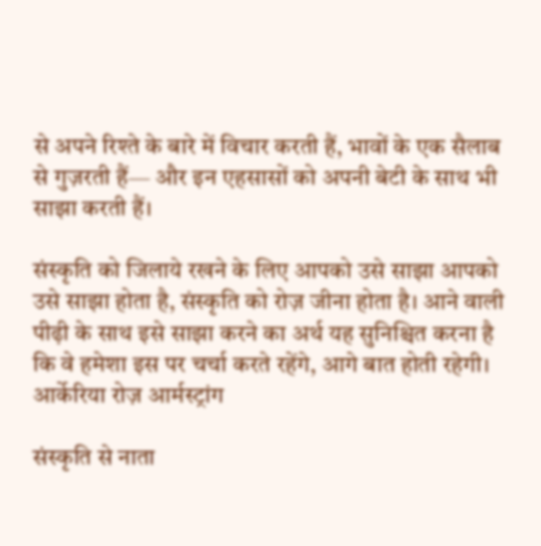से अपने रिश्ते के बारे में विचार करती हैं, भावों के एक सैलाब से गुज़रती हैं— और इन एहसासों को अपनी बेटी के साथ भी साझा करती हैं।

संस्कृति को जिलाये रखने के लिए आपको उसे साझा आपको उसे साझा होता है, संस्कृति को रोज़ जीना होता है। आने वाली पीढ़ी के साथ इसे साझा करने का अर्थ यह सुनिश्चित करना है कि वे हमेशा इस पर चर्चा करते रहेंगे, आगे बात होती रहेगी।
आर्केरिया रोज़ आर्मस्ट्रांग

संस्कृति से नाता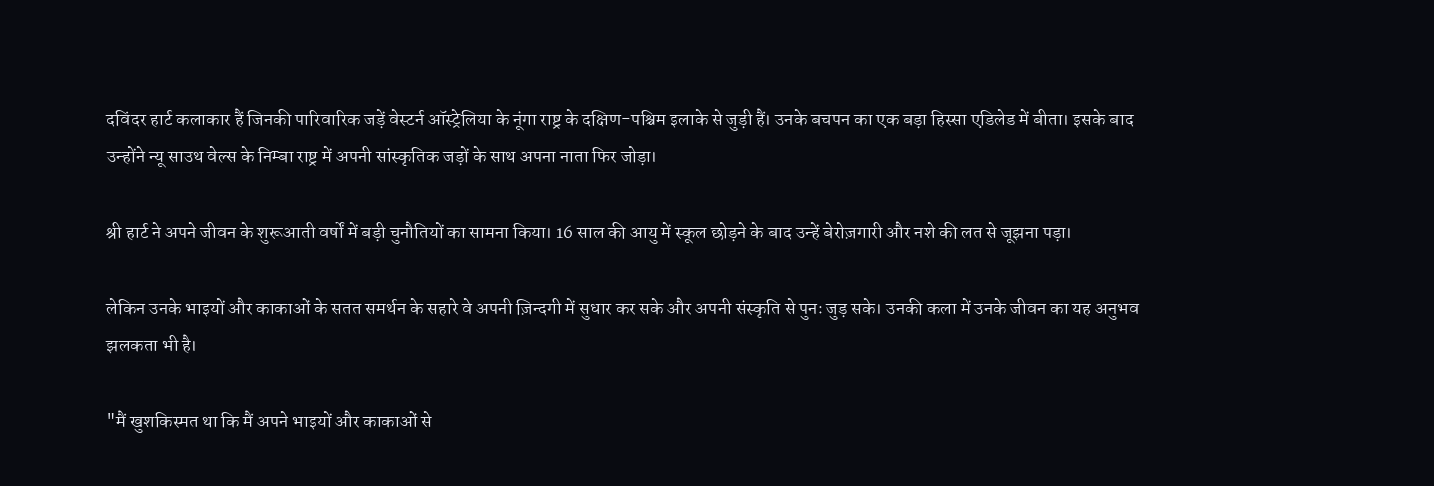दविंदर हार्ट कलाकार हैं जिनकी पारिवारिक जड़ें वेस्टर्न ऑस्ट्रेलिया के नूंगा राष्ट्र के दक्षिण-पश्चिम इलाके से जुड़ी हैं। उनके बचपन का एक बड़ा हिस्सा एडिलेड में बीता। इसके बाद उन्होंने न्यू साउथ वेल्स के निम्बा राष्ट्र में अपनी सांस्कृतिक जड़ों के साथ अपना नाता फिर जोड़ा।

श्री हार्ट ने अपने जीवन के शुरूआती वर्षों में बड़ी चुनौतियों का सामना किया। 16 साल की आयु में स्कूल छोड़ने के बाद उन्हें बेरोज़गारी और नशे की लत से जूझना पड़ा।

लेकिन उनके भाइयों और काकाओं के सतत समर्थन के सहारे वे अपनी ज़िन्दगी में सुधार कर सके और अपनी संस्कृति से पुनः जुड़ सके। उनकी कला में उनके जीवन का यह अनुभव झलकता भी है।

"मैं खुशकिस्मत था कि मैं अपने भाइयों और काकाओं से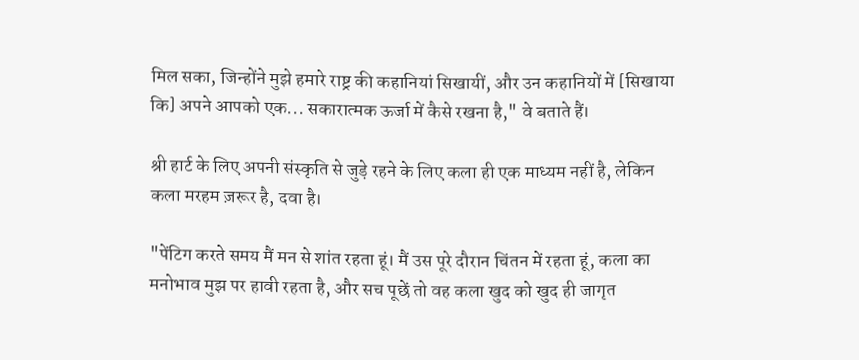मिल सका, जिन्होंने मुझे हमारे राष्ट्र की कहानियां सिखायीं, और उन कहानियों में [सिखाया कि] अपने आपको एक... सकारात्मक ऊर्जा में कैसे रखना है," वे बताते हैं।

श्री हार्ट के लिए अपनी संस्कृति से जुड़े रहने के लिए कला ही एक माध्यम नहीं है, लेकिन कला मरहम ज़रूर है, दवा है।

"पेंटिग करते समय मैं मन से शांत रहता हूं। मैं उस पूरे दौरान चिंतन में रहता हूं, कला का मनोभाव मुझ पर हावी रहता है, और सच पूछें तो वह कला खुद को खुद ही जागृत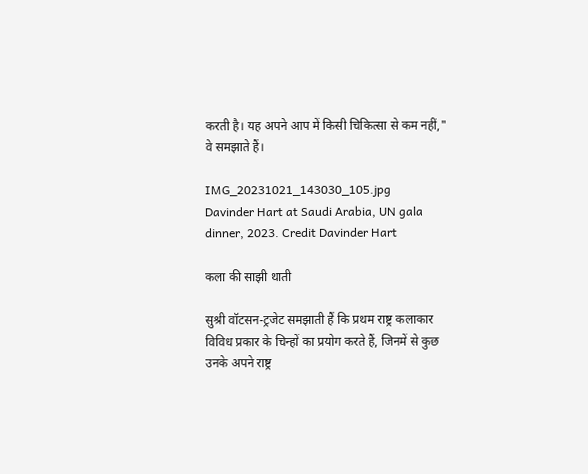करती है। यह अपने आप में किसी चिकित्सा से कम नहीं," वे समझाते हैं।

IMG_20231021_143030_105.jpg
Davinder Hart at Saudi Arabia, UN gala dinner, 2023. Credit Davinder Hart

कला की साझी थाती

सुश्री वॉटसन-ट्रजेट समझाती हैं कि प्रथम राष्ट्र कलाकार विविध प्रकार के चिन्हों का प्रयोग करते हैं, जिनमें से कुछ उनके अपने राष्ट्र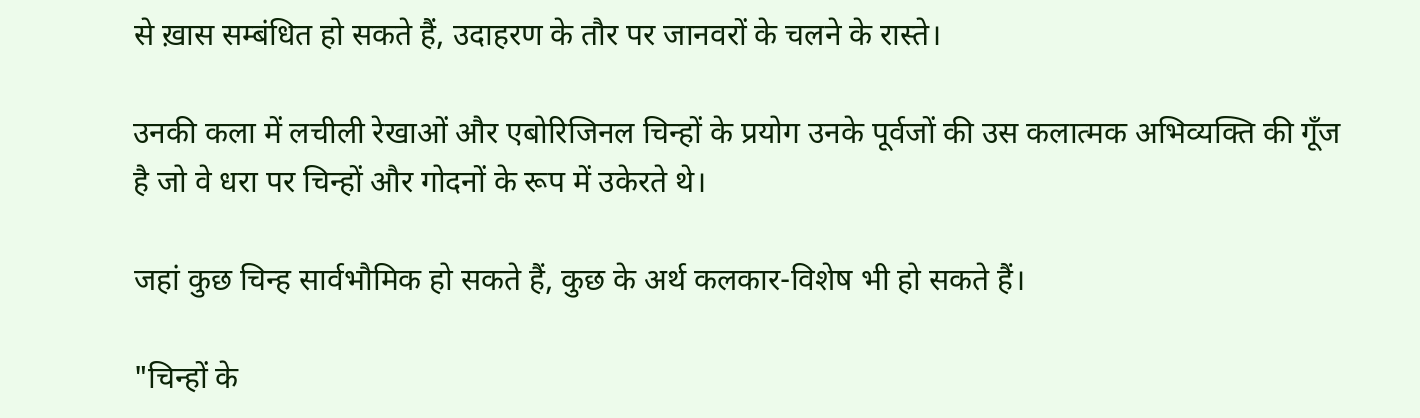से ख़ास सम्बंधित हो सकते हैं, उदाहरण के तौर पर जानवरों के चलने के रास्ते।

उनकी कला में लचीली रेखाओं और एबोरिजिनल चिन्हों के प्रयोग उनके पूर्वजों की उस कलात्मक अभिव्यक्ति की गूँज है जो वे धरा पर चिन्हों और गोदनों के रूप में उकेरते थे।

जहां कुछ चिन्ह सार्वभौमिक हो सकते हैं, कुछ के अर्थ कलकार-विशेष भी हो सकते हैं।

"चिन्हों के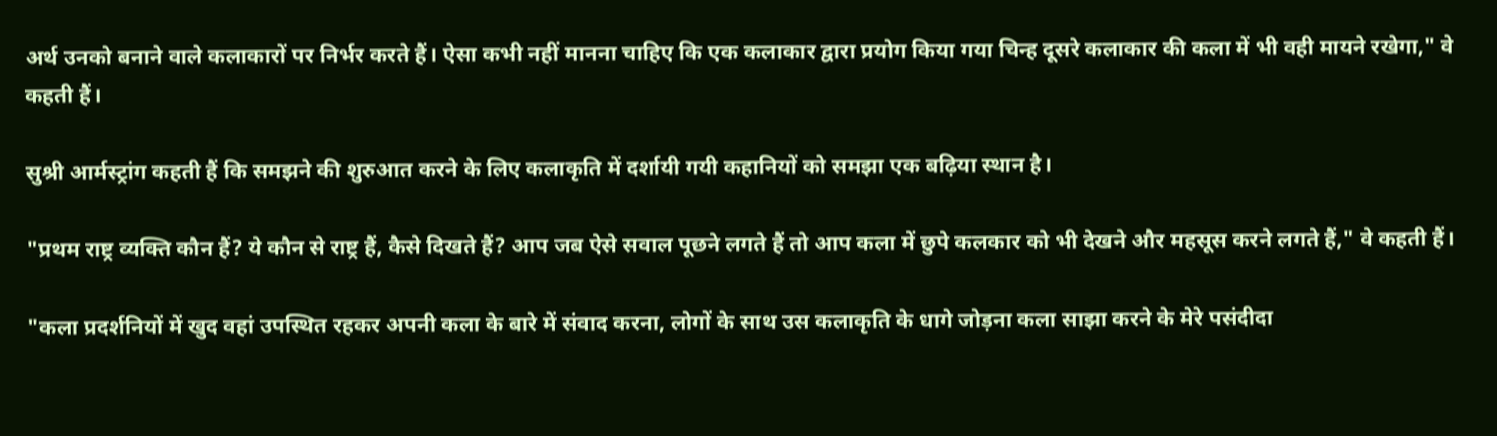अर्थ उनको बनाने वाले कलाकारों पर निर्भर करते हैं। ऐसा कभी नहीं मानना चाहिए कि एक कलाकार द्वारा प्रयोग किया गया चिन्ह दूसरे कलाकार की कला में भी वही मायने रखेगा," वे कहती हैं।

सुश्री आर्मस्ट्रांग कहती हैं कि समझने की शुरुआत करने के लिए कलाकृति में दर्शायी गयी कहानियों को समझा एक बढ़िया स्थान है।

"प्रथम राष्ट्र व्यक्ति कौन हैं? ये कौन से राष्ट्र हैं, कैसे दिखते हैं? आप जब ऐसे सवाल पूछने लगते हैं तो आप कला में छुपे कलकार को भी देखने और महसूस करने लगते हैं," वे कहती हैं।

"कला प्रदर्शनियों में खुद वहां उपस्थित रहकर अपनी कला के बारे में संवाद करना, लोगों के साथ उस कलाकृति के धागे जोड़ना कला साझा करने के मेरे पसंदीदा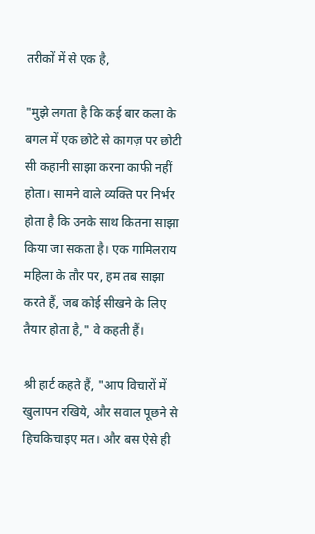तरीकों में से एक है,

"मुझे लगता है कि कई बार कला के बगल में एक छोटे से कागज़ पर छोटी सी कहानी साझा करना काफी नहीं होता। सामने वाले व्यक्ति पर निर्भर होता है कि उनके साथ कितना साझा किया जा सकता है। एक गामिलराय महिला के तौर पर, हम तब साझा करते हैं, जब कोई सीखने के लिए तैयार होता है," वे कहती हैं।

श्री हार्ट कहते हैं, "आप विचारों में खुलापन रखिये, और सवाल पूछने से हिचकिचाइए मत। और बस ऐसे ही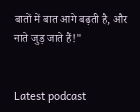बातों में बात आगे बढ़ती है, और नाते जुड़ जाते हैं!"


Latest podcast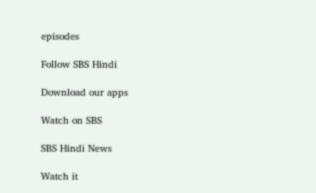episodes

Follow SBS Hindi

Download our apps

Watch on SBS

SBS Hindi News

Watch it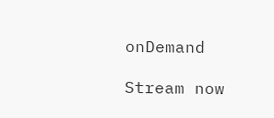onDemand

Stream now